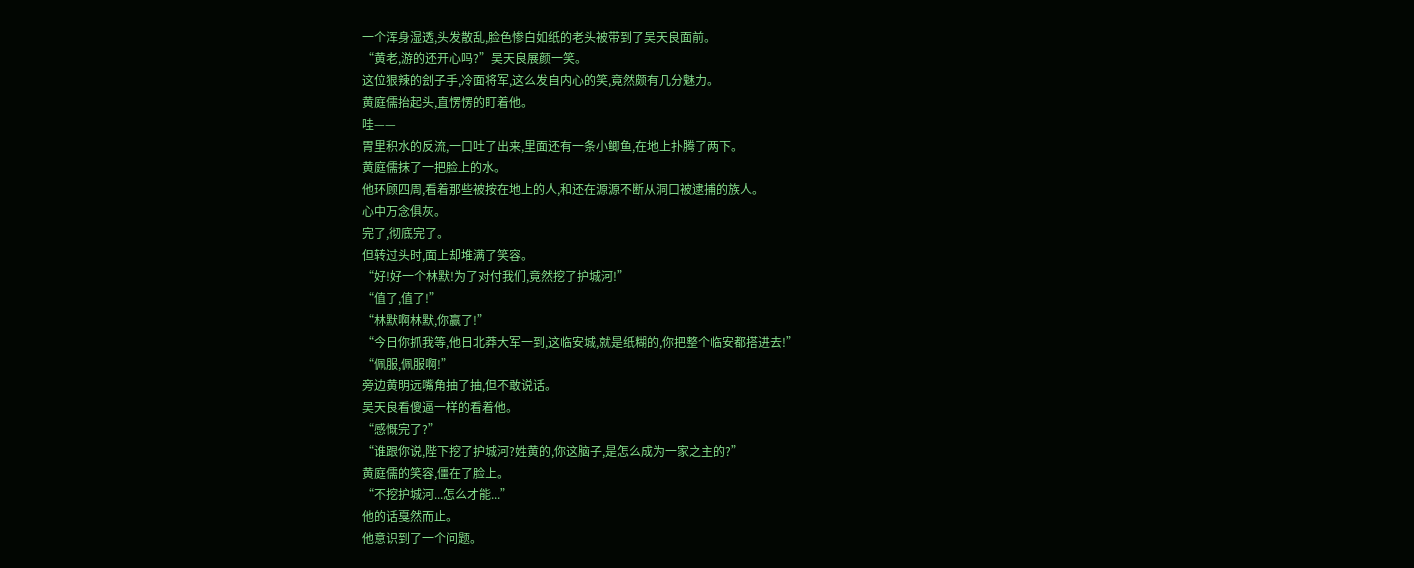一个浑身湿透,头发散乱,脸色惨白如纸的老头被带到了吴天良面前。
“黄老,游的还开心吗?”吴天良展颜一笑。
这位狠辣的刽子手,冷面将军,这么发自内心的笑,竟然颇有几分魅力。
黄庭儒抬起头,直愣愣的盯着他。
哇——
胃里积水的反流,一口吐了出来,里面还有一条小鲫鱼,在地上扑腾了两下。
黄庭儒抹了一把脸上的水。
他环顾四周,看着那些被按在地上的人,和还在源源不断从洞口被逮捕的族人。
心中万念俱灰。
完了,彻底完了。
但转过头时,面上却堆满了笑容。
“好!好一个林默!为了对付我们,竟然挖了护城河!”
“值了,值了!”
“林默啊林默,你赢了!”
“今日你抓我等,他日北莽大军一到,这临安城,就是纸糊的,你把整个临安都搭进去!”
“佩服,佩服啊!”
旁边黄明远嘴角抽了抽,但不敢说话。
吴天良看傻逼一样的看着他。
“感慨完了?”
“谁跟你说,陛下挖了护城河?姓黄的,你这脑子,是怎么成为一家之主的?”
黄庭儒的笑容,僵在了脸上。
“不挖护城河...怎么才能...”
他的话戛然而止。
他意识到了一个问题。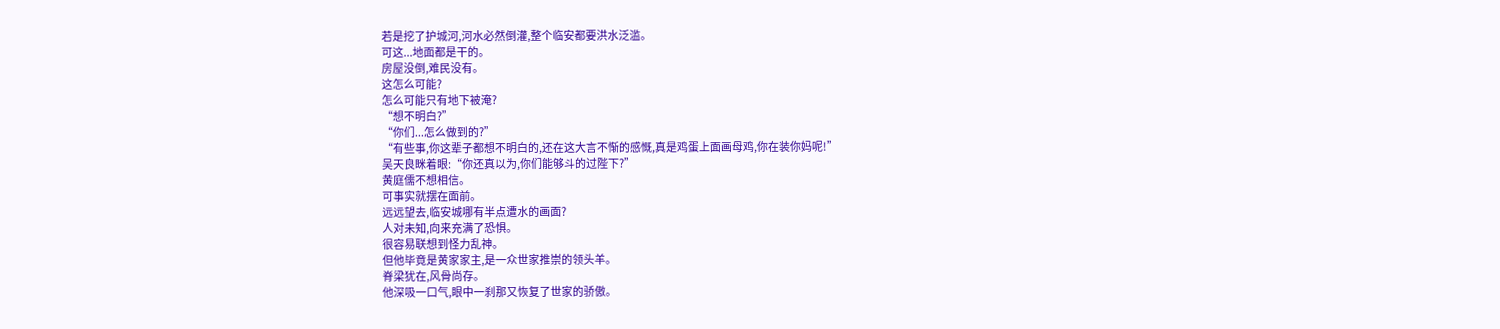若是挖了护城河,河水必然倒灌,整个临安都要洪水泛滥。
可这...地面都是干的。
房屋没倒,难民没有。
这怎么可能?
怎么可能只有地下被淹?
“想不明白?”
“你们...怎么做到的?”
“有些事,你这辈子都想不明白的,还在这大言不惭的感慨,真是鸡蛋上面画母鸡,你在装你妈呢!”
吴天良眯着眼:“你还真以为,你们能够斗的过陛下?”
黄庭儒不想相信。
可事实就摆在面前。
远远望去,临安城哪有半点遭水的画面?
人对未知,向来充满了恐惧。
很容易联想到怪力乱神。
但他毕竟是黄家家主,是一众世家推崇的领头羊。
脊梁犹在,风骨尚存。
他深吸一口气,眼中一刹那又恢复了世家的骄傲。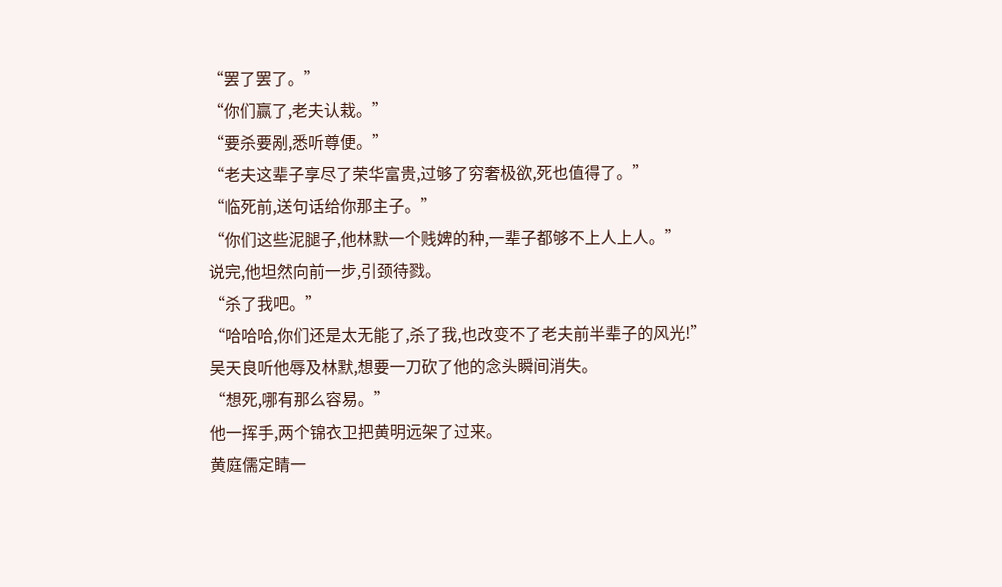“罢了罢了。”
“你们赢了,老夫认栽。”
“要杀要剐,悉听尊便。”
“老夫这辈子享尽了荣华富贵,过够了穷奢极欲,死也值得了。”
“临死前,送句话给你那主子。”
“你们这些泥腿子,他林默一个贱婢的种,一辈子都够不上人上人。”
说完,他坦然向前一步,引颈待戮。
“杀了我吧。”
“哈哈哈,你们还是太无能了,杀了我,也改变不了老夫前半辈子的风光!”
吴天良听他辱及林默,想要一刀砍了他的念头瞬间消失。
“想死,哪有那么容易。”
他一挥手,两个锦衣卫把黄明远架了过来。
黄庭儒定睛一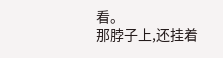看。
那脖子上,还挂着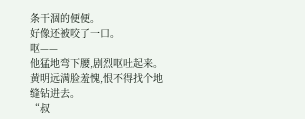条干涸的便便。
好像还被咬了一口。
呕——
他猛地弯下腰,剧烈呕吐起来。
黄明远满脸羞愧,恨不得找个地缝钻进去。
“叔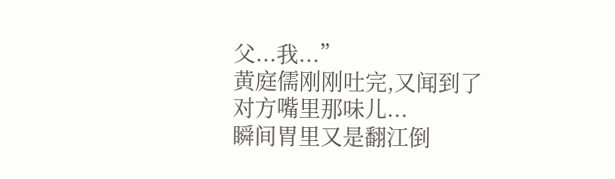父...我...”
黄庭儒刚刚吐完,又闻到了对方嘴里那味儿...
瞬间胃里又是翻江倒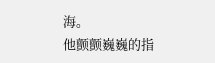海。
他颤颤巍巍的指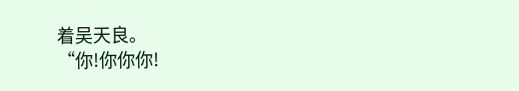着吴天良。
“你!你你你!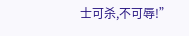士可杀,不可辱!”